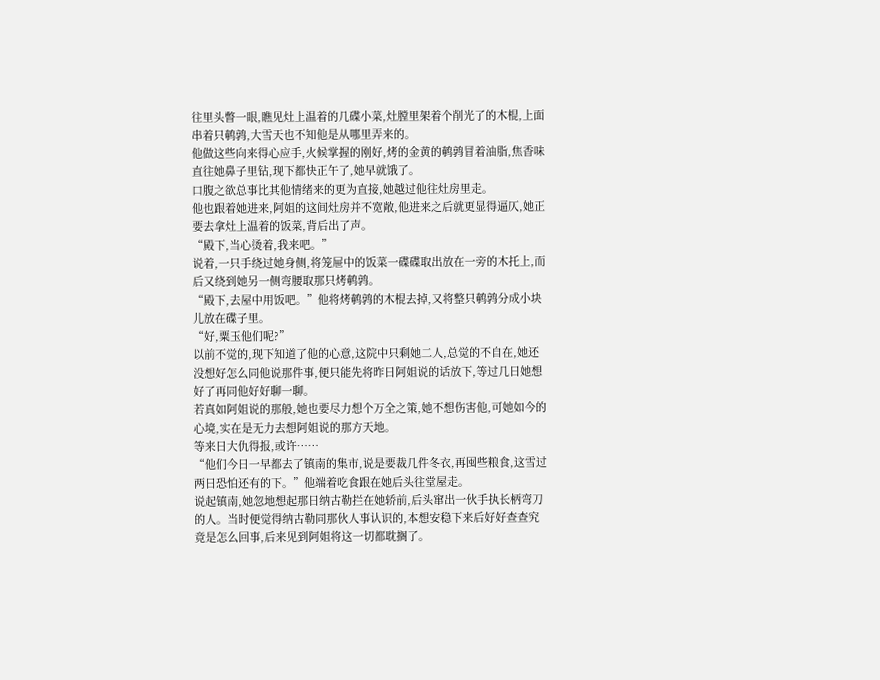往里头瞥一眼,瞧见灶上温着的几碟小菜,灶膛里架着个削光了的木棍,上面串着只鹌鹑,大雪天也不知他是从哪里弄来的。
他做这些向来得心应手,火候掌握的刚好,烤的金黄的鹌鹑冒着油脂,焦香味直往她鼻子里钻,现下都快正午了,她早就饿了。
口腹之欲总事比其他情绪来的更为直接,她越过他往灶房里走。
他也跟着她进来,阿姐的这间灶房并不宽敞,他进来之后就更显得逼仄,她正要去拿灶上温着的饭菜,背后出了声。
“殿下,当心烫着,我来吧。”
说着,一只手绕过她身侧,将笼屉中的饭菜一碟碟取出放在一旁的木托上,而后又绕到她另一侧弯腰取那只烤鹌鹑。
“殿下,去屋中用饭吧。”他将烤鹌鹑的木棍去掉,又将整只鹌鹑分成小块儿放在碟子里。
“好,粟玉他们呢?”
以前不觉的,现下知道了他的心意,这院中只剩她二人,总觉的不自在,她还没想好怎么同他说那件事,便只能先将昨日阿姐说的话放下,等过几日她想好了再同他好好聊一聊。
若真如阿姐说的那般,她也要尽力想个万全之策,她不想伤害他,可她如今的心境,实在是无力去想阿姐说的那方天地。
等来日大仇得报,或许……
“他们今日一早都去了镇南的集市,说是要裁几件冬衣,再囤些粮食,这雪过两日恐怕还有的下。”他端着吃食跟在她后头往堂屋走。
说起镇南,她忽地想起那日纳古勒拦在她轿前,后头窜出一伙手执长柄弯刀的人。当时便觉得纳古勒同那伙人事认识的,本想安稳下来后好好查查究竟是怎么回事,后来见到阿姐将这一切都耽搁了。